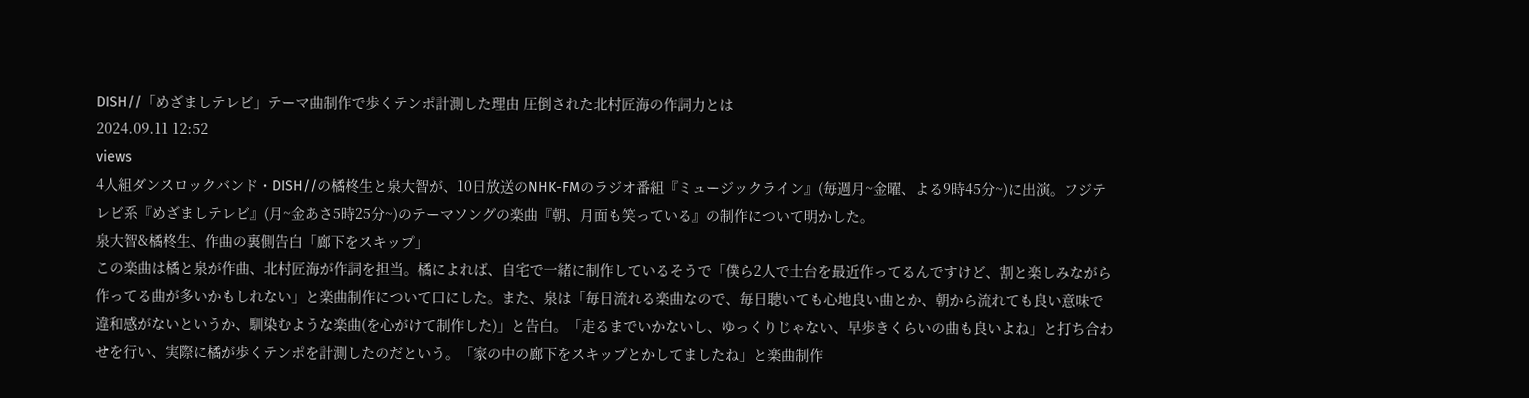DISH//「めざましテレビ」テーマ曲制作で歩くテンポ計測した理由 圧倒された北村匠海の作詞力とは
2024.09.11 12:52
views
4人組ダンスロックバンド・DISH//の橘柊生と泉大智が、10日放送のNHK-FMのラジオ番組『ミュージックライン』(毎週月~金曜、よる9時45分~)に出演。フジテレビ系『めざましテレビ』(月~金あさ5時25分~)のテーマソングの楽曲『朝、月面も笑っている』の制作について明かした。
泉大智&橘柊生、作曲の裏側告白「廊下をスキップ」
この楽曲は橘と泉が作曲、北村匠海が作詞を担当。橘によれば、自宅で一緒に制作しているそうで「僕ら2人で土台を最近作ってるんですけど、割と楽しみながら作ってる曲が多いかもしれない」と楽曲制作について口にした。また、泉は「毎日流れる楽曲なので、毎日聴いても心地良い曲とか、朝から流れても良い意味で違和感がないというか、馴染むような楽曲(を心がけて制作した)」と告白。「走るまでいかないし、ゆっくりじゃない、早歩きくらいの曲も良いよね」と打ち合わせを行い、実際に橘が歩くテンポを計測したのだという。「家の中の廊下をスキップとかしてましたね」と楽曲制作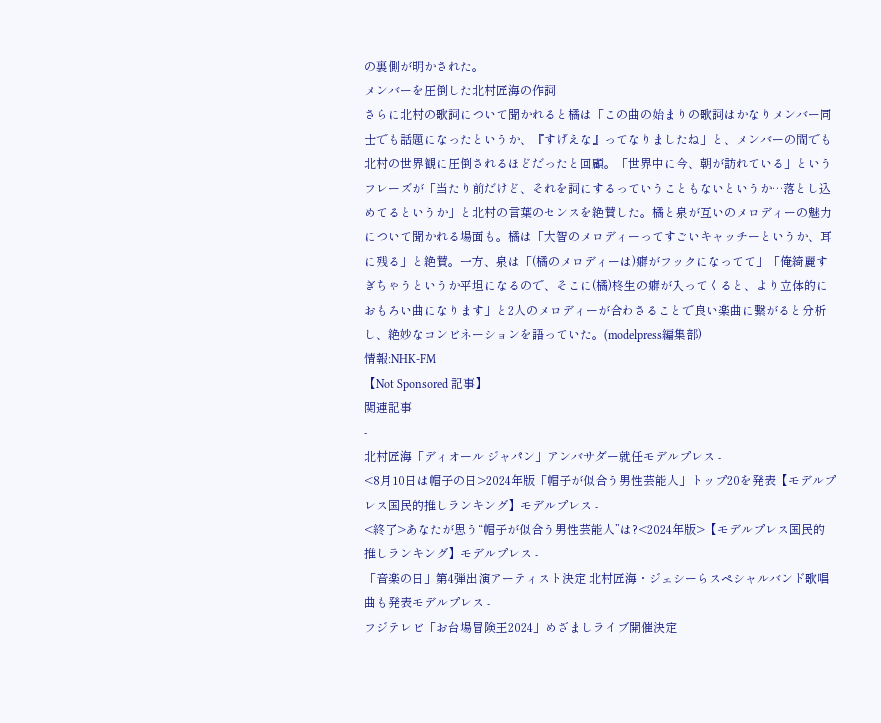の裏側が明かされた。
メンバーを圧倒した北村匠海の作詞
さらに北村の歌詞について聞かれると橘は「この曲の始まりの歌詞はかなりメンバー同士でも話題になったというか、『すげえな』ってなりましたね」と、メンバーの間でも北村の世界観に圧倒されるほどだったと回顧。「世界中に今、朝が訪れている」というフレーズが「当たり前だけど、それを詞にするっていうこともないというか…落とし込めてるというか」と北村の言葉のセンスを絶賛した。橘と泉が互いのメロディーの魅力について聞かれる場面も。橘は「大智のメロディーってすごいキャッチーというか、耳に残る」と絶賛。一方、泉は「(橘のメロディーは)癖がフックになってて」「俺綺麗すぎちゃうというか平坦になるので、そこに(橘)柊生の癖が入ってくると、より立体的におもろい曲になります」と2人のメロディーが合わさることで良い楽曲に繋がると分析し、絶妙なコンビネーションを語っていた。(modelpress編集部)
情報:NHK-FM
【Not Sponsored 記事】
関連記事
-
北村匠海「ディオール ジャパン」アンバサダー就任モデルプレス -
<8月10日は帽子の日>2024年版「帽子が似合う男性芸能人」トップ20を発表【モデルプレス国民的推しランキング】モデルプレス -
<終了>あなたが思う“帽子が似合う男性芸能人”は?<2024年版>【モデルプレス国民的推しランキング】モデルプレス -
「音楽の日」第4弾出演アーティスト決定 北村匠海・ジェシーらスペシャルバンド歌唱曲も発表モデルプレス -
フジテレビ「お台場冒険王2024」めざましライブ開催決定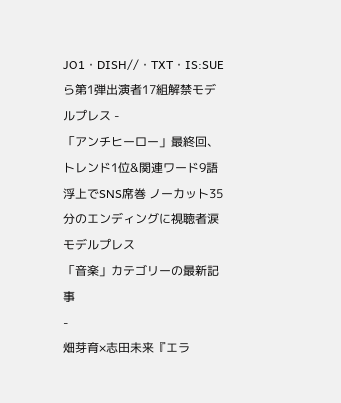JO1・DISH//・TXT・IS:SUEら第1弾出演者17組解禁モデルプレス -
「アンチヒーロー」最終回、トレンド1位&関連ワード9語浮上でSNS席巻 ノーカット35分のエンディングに視聴者涙モデルプレス
「音楽」カテゴリーの最新記事
-
畑芽育×志田未来『エラ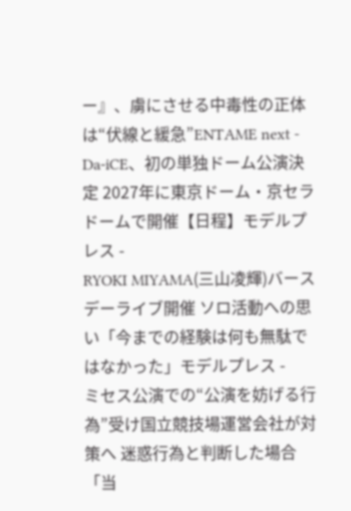ー』、虜にさせる中毒性の正体は“伏線と緩急”ENTAME next -
Da-iCE、初の単独ドーム公演決定 2027年に東京ドーム・京セラドームで開催【日程】モデルプレス -
RYOKI MIYAMA(三山凌輝)バースデーライブ開催 ソロ活動への思い「今までの経験は何も無駄ではなかった」モデルプレス -
ミセス公演での“公演を妨げる行為”受け国立競技場運営会社が対策へ 迷惑行為と判断した場合「当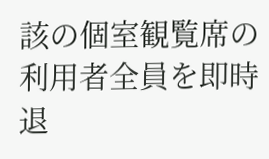該の個室観覧席の利用者全員を即時退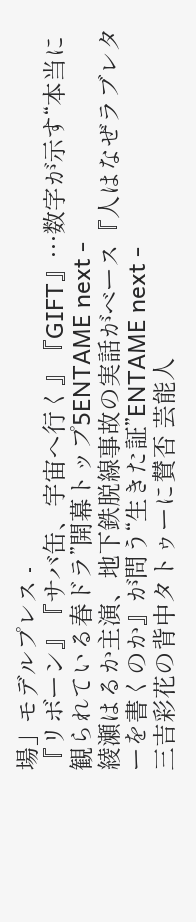場」モデルプレス -
『リボーン』『サバ缶、宇宙へ行く』『GIFT』…数字が示す“本当に観られている春ドラ”開幕トップ5ENTAME next -
綾瀬はるか主演、地下鉄脱線事故の実話がベース『人はなぜラブレターを書くのか』が問う“生きた証”ENTAME next -
三吉彩花の背中タトゥーに賛否 芸能人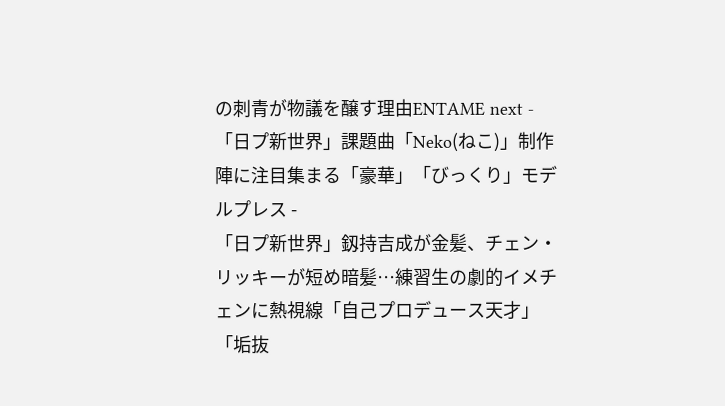の刺青が物議を醸す理由ENTAME next -
「日プ新世界」課題曲「Neko(ねこ)」制作陣に注目集まる「豪華」「びっくり」モデルプレス -
「日プ新世界」釼持吉成が金髪、チェン・リッキーが短め暗髪…練習生の劇的イメチェンに熱視線「自己プロデュース天才」「垢抜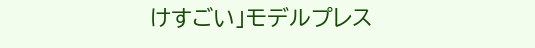けすごい」モデルプレス